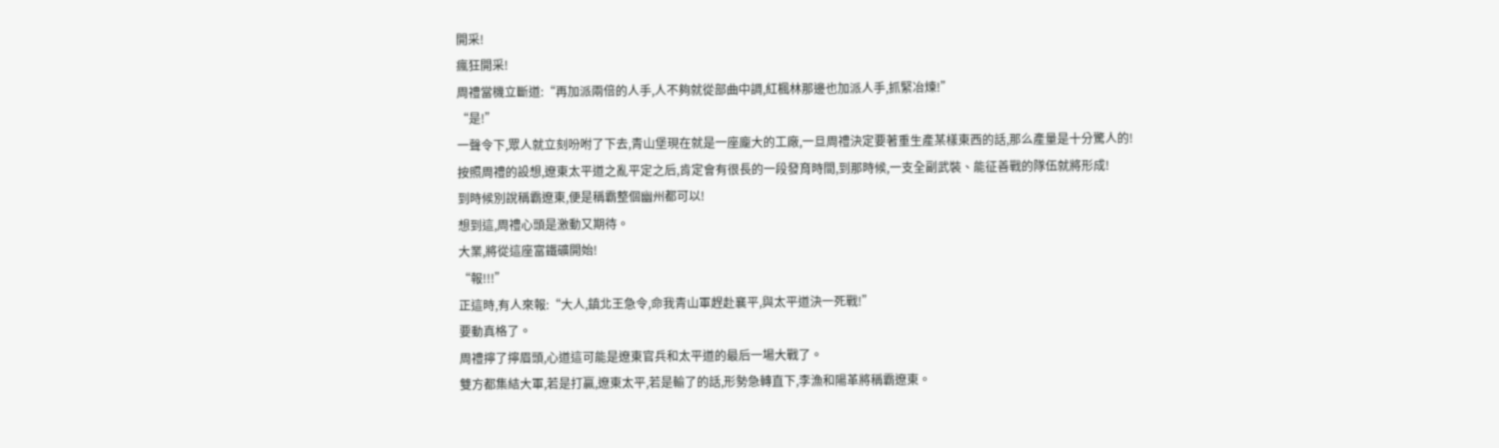開采!
瘋狂開采!
周禮當機立斷道:“再加派兩倍的人手,人不夠就從部曲中調,紅楓林那邊也加派人手,抓緊冶煉!”
“是!”
一聲令下,眾人就立刻吩咐了下去,青山堡現在就是一座龐大的工廠,一旦周禮決定要著重生產某樣東西的話,那么產量是十分驚人的!
按照周禮的設想,遼東太平道之亂平定之后,肯定會有很長的一段發育時間,到那時候,一支全副武裝、能征善戰的隊伍就將形成!
到時候別說稱霸遼東,便是稱霸整個幽州都可以!
想到這,周禮心頭是激動又期待。
大業,將從這座富鐵礦開始!
“報!!!”
正這時,有人來報:“大人,鎮北王急令,命我青山軍趕赴襄平,與太平道決一死戰!”
要動真格了。
周禮擰了擰眉頭,心道這可能是遼東官兵和太平道的最后一場大戰了。
雙方都集結大軍,若是打贏,遼東太平,若是輸了的話,形勢急轉直下,李漁和陽革將稱霸遼東。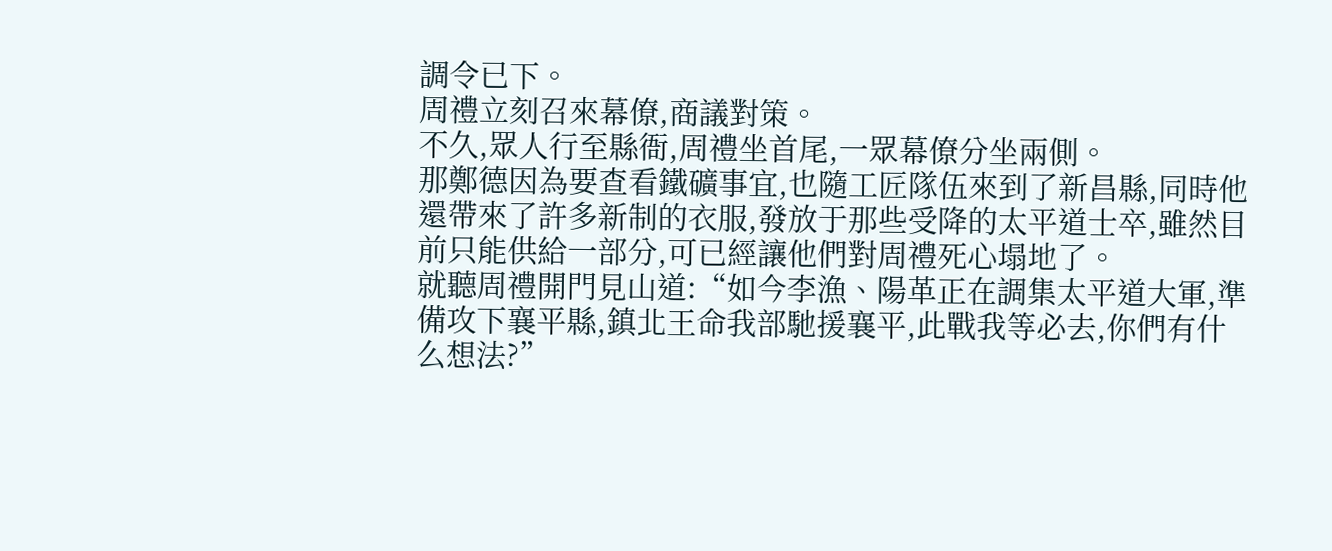調令已下。
周禮立刻召來幕僚,商議對策。
不久,眾人行至縣衙,周禮坐首尾,一眾幕僚分坐兩側。
那鄭德因為要查看鐵礦事宜,也隨工匠隊伍來到了新昌縣,同時他還帶來了許多新制的衣服,發放于那些受降的太平道士卒,雖然目前只能供給一部分,可已經讓他們對周禮死心塌地了。
就聽周禮開門見山道:“如今李漁、陽革正在調集太平道大軍,準備攻下襄平縣,鎮北王命我部馳援襄平,此戰我等必去,你們有什么想法?”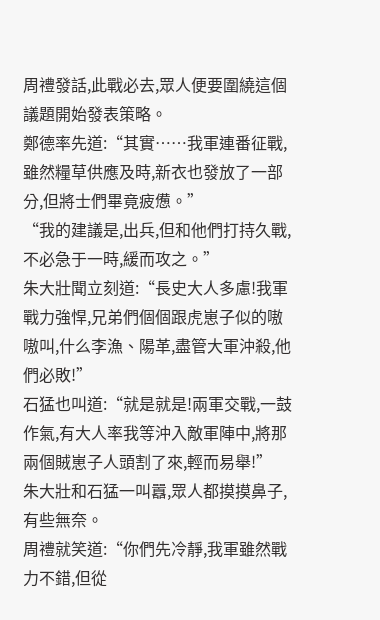周禮發話,此戰必去,眾人便要圍繞這個議題開始發表策略。
鄭德率先道:“其實……我軍連番征戰,雖然糧草供應及時,新衣也發放了一部分,但將士們畢竟疲憊。”
“我的建議是,出兵,但和他們打持久戰,不必急于一時,緩而攻之。”
朱大壯聞立刻道:“長史大人多慮!我軍戰力強悍,兄弟們個個跟虎崽子似的嗷嗷叫,什么李漁、陽革,盡管大軍沖殺,他們必敗!”
石猛也叫道:“就是就是!兩軍交戰,一鼓作氣,有大人率我等沖入敵軍陣中,將那兩個賊崽子人頭割了來,輕而易舉!”
朱大壯和石猛一叫囂,眾人都摸摸鼻子,有些無奈。
周禮就笑道:“你們先冷靜,我軍雖然戰力不錯,但從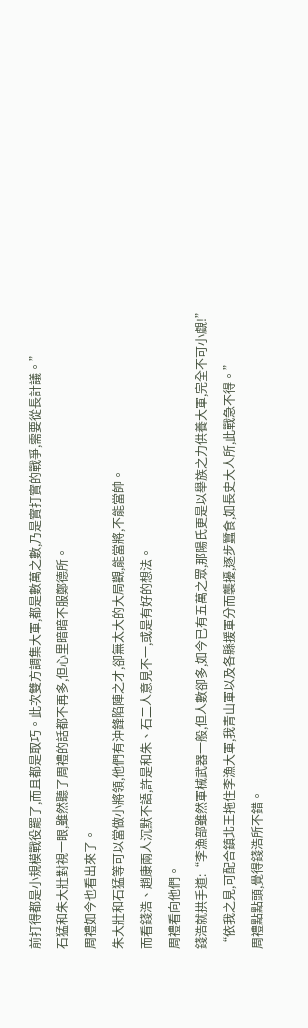前打得都是小規模戰役罷了,而且都是取巧。此次雙方調集大軍,都是數萬之數,乃是實打實的戰爭,需要從長計議。”
石猛和朱大壯對視一眼,雖然聽了周禮的話都不再多,但心里暗暗不服鄭德所。
周禮如今也看出來了。
朱大壯和石猛等可以當做小將領,他們有沖鋒陷陣之才,卻無太大的大局觀,能當將,不能當帥。
而看錢浩、趙康兩人沉默不語,許是和朱、石二人意見不一,或是有好的想法。
周禮看向他們。
錢浩就拱手道:“李漁部雖然軍械武器一般,但人數卻多,如今已有五萬之眾,那陽氏更是以舉族之力供養大軍,完全不可小覷!”
“依我之見,可配合鎮北王拖住李漁大軍,我青山軍以及各縣援軍分而襲擾,逐步蠶食,如長史大人所,此戰急不得。”
周禮點點頭,覺得錢浩所不錯。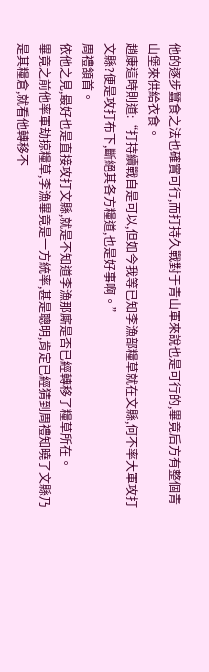他的逐步蠶食之法也確實可行,而打持久戰對于青山軍來說也是可行的,畢竟后方有整個青山堡來供給衣食。
趙康這時則道:“打持續戰自是可以,但如今我等已知李漁部糧草就在文縣,何不率大軍攻打文縣?便是攻打布下,斷絕其各方糧道,也是好事啊。”
周禮頷首。
依他之見,最好也是直接攻打文縣,就是不知道李漁那廝是否已經轉移了糧草所在。
畢竟之前他率軍劫掠糧草,李漁畢竟是一方統率,甚是聰明,肯定已經猜到周禮知曉了文縣乃是其糧倉,就看他轉移不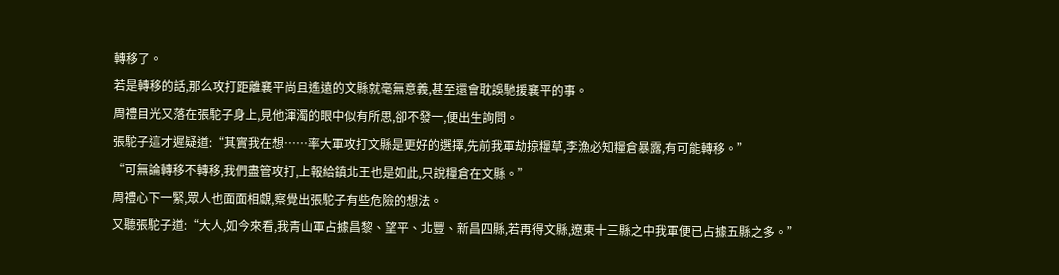轉移了。
若是轉移的話,那么攻打距離襄平尚且遙遠的文縣就毫無意義,甚至還會耽誤馳援襄平的事。
周禮目光又落在張駝子身上,見他渾濁的眼中似有所思,卻不發一,便出生詢問。
張駝子這才遲疑道:“其實我在想……率大軍攻打文縣是更好的選擇,先前我軍劫掠糧草,李漁必知糧倉暴露,有可能轉移。”
“可無論轉移不轉移,我們盡管攻打,上報給鎮北王也是如此,只說糧倉在文縣。”
周禮心下一緊,眾人也面面相覷,察覺出張駝子有些危險的想法。
又聽張駝子道:“大人,如今來看,我青山軍占據昌黎、望平、北豐、新昌四縣,若再得文縣,遼東十三縣之中我軍便已占據五縣之多。”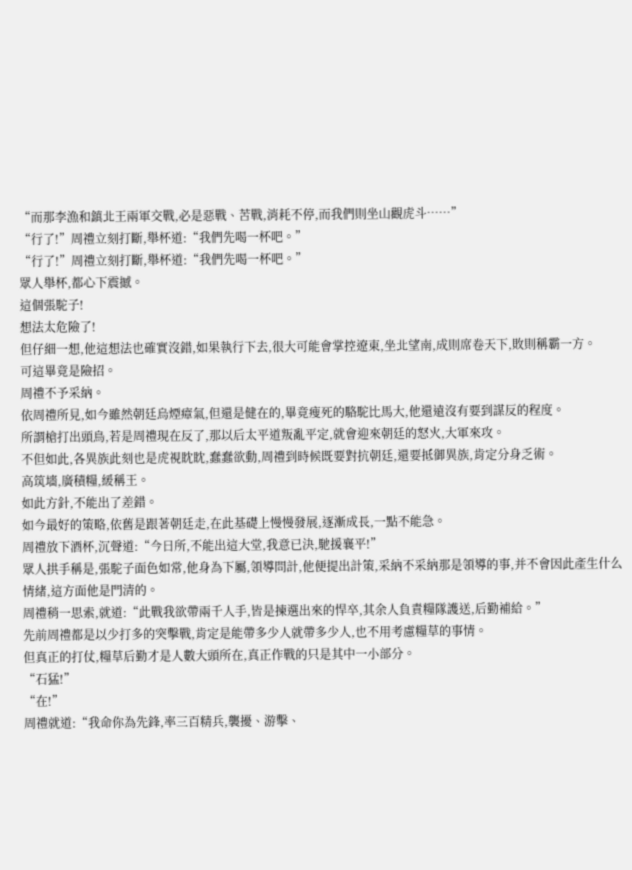“而那李漁和鎮北王兩軍交戰,必是惡戰、苦戰,消耗不停,而我們則坐山觀虎斗……”
“行了!”周禮立刻打斷,舉杯道:“我們先喝一杯吧。”
“行了!”周禮立刻打斷,舉杯道:“我們先喝一杯吧。”
眾人舉杯,都心下震撼。
這個張駝子!
想法太危險了!
但仔細一想,他這想法也確實沒錯,如果執行下去,很大可能會掌控遼東,坐北望南,成則席卷天下,敗則稱霸一方。
可這畢竟是險招。
周禮不予采納。
依周禮所見,如今雖然朝廷烏煙瘴氣,但還是健在的,畢竟瘦死的駱駝比馬大,他還遠沒有要到謀反的程度。
所謂槍打出頭鳥,若是周禮現在反了,那以后太平道叛亂平定,就會迎來朝廷的怒火,大軍來攻。
不但如此,各異族此刻也是虎視眈眈,蠢蠢欲動,周禮到時候既要對抗朝廷,還要抵御異族,肯定分身乏術。
高筑墻,廣積糧,緩稱王。
如此方針,不能出了差錯。
如今最好的策略,依舊是跟著朝廷走,在此基礎上慢慢發展,逐漸成長,一點不能急。
周禮放下酒杯,沉聲道:“今日所,不能出這大堂,我意已決,馳援襄平!”
眾人拱手稱是,張駝子面色如常,他身為下屬,領導問計,他便提出計策,采納不采納那是領導的事,并不會因此產生什么情緒,這方面他是門清的。
周禮稍一思索,就道:“此戰我欲帶兩千人手,皆是揀選出來的悍卒,其余人負責糧隊護送,后勤補給。”
先前周禮都是以少打多的突擊戰,肯定是能帶多少人就帶多少人,也不用考慮糧草的事情。
但真正的打仗,糧草后勤才是人數大頭所在,真正作戰的只是其中一小部分。
“石猛!”
“在!”
周禮就道:“我命你為先鋒,率三百精兵,襲擾、游擊、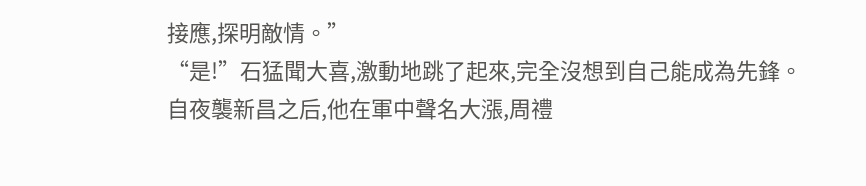接應,探明敵情。”
“是!”石猛聞大喜,激動地跳了起來,完全沒想到自己能成為先鋒。
自夜襲新昌之后,他在軍中聲名大漲,周禮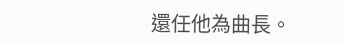還任他為曲長。